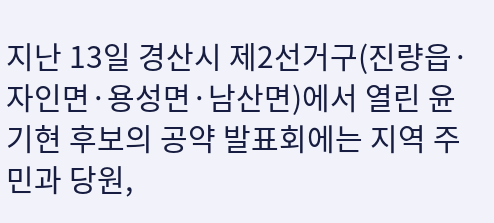지난 13일 경산시 제2선거구(진량읍·자인면·용성면·남산면)에서 열린 윤기현 후보의 공약 발표회에는 지역 주민과 당원,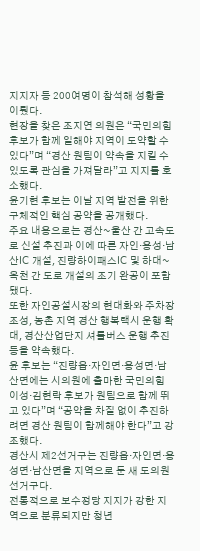지지자 등 200여명이 참석해 성황을 이뤘다.
현장을 찾은 조지연 의원은 “국민의힘 후보가 함께 일해야 지역이 도약할 수 있다”며 “경산 원팀이 약속을 지킬 수 있도록 관심을 가져달라”고 지지를 호소했다.
윤기현 후보는 이날 지역 발전을 위한 구체적인 핵심 공약을 공개했다.
주요 내용으로는 경산~울산 간 고속도로 신설 추진과 이에 따른 자인·용성·남산IC 개설, 진량하이패스IC 및 하대~옥천 간 도로 개설의 조기 완공이 포함됐다.
또한 자인공설시장의 현대화와 주차장 조성, 농촌 지역 경산 행복택시 운행 확대, 경산산업단지 셔틀버스 운행 추진 등을 약속했다.
윤 후보는 “진량읍·자인면·용성면·남산면에는 시의원에 출마한 국민의힘 이성·김현락 후보가 원팀으로 함께 뛰고 있다”며 “공약을 차질 없이 추진하려면 경산 원팀이 함께해야 한다”고 강조했다.
경산시 제2선거구는 진량읍·자인면·용성면·남산면을 지역으로 둔 새 도의원 선거구다.
전통적으로 보수정당 지지가 강한 지역으로 분류되지만 청년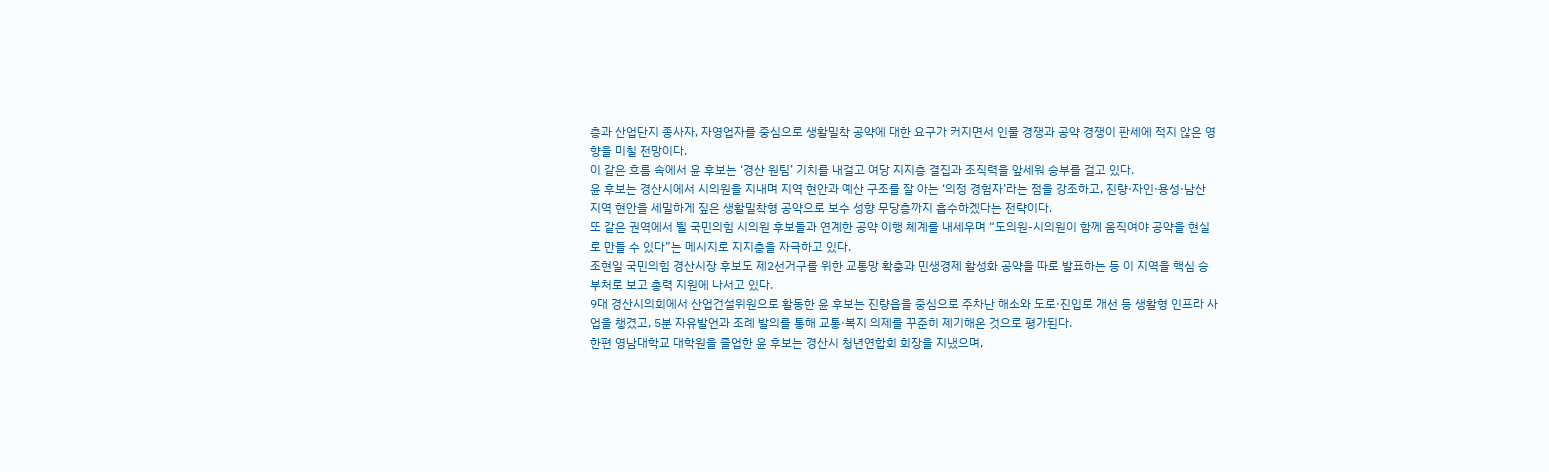층과 산업단지 종사자, 자영업자를 중심으로 생활밀착 공약에 대한 요구가 커지면서 인물 경쟁과 공약 경쟁이 판세에 적지 않은 영향을 미칠 전망이다.
이 같은 흐름 속에서 윤 후보는 ‘경산 원팀’ 기치를 내걸고 여당 지지층 결집과 조직력을 앞세워 승부를 걸고 있다.
윤 후보는 경산시에서 시의원을 지내며 지역 현안과 예산 구조를 잘 아는 ‘의정 경험자’라는 점을 강조하고, 진량·자인·용성·남산 지역 현안을 세밀하게 짚은 생활밀착형 공약으로 보수 성향 무당층까지 흡수하겠다는 전략이다.
또 같은 권역에서 뛸 국민의힘 시의원 후보들과 연계한 공약 이행 체계를 내세우며 “도의원-시의원이 함께 움직여야 공약을 현실로 만들 수 있다”는 메시지로 지지층을 자극하고 있다.
조현일 국민의힘 경산시장 후보도 제2선거구를 위한 교통망 확충과 민생경제 활성화 공약을 따로 발표하는 등 이 지역을 핵심 승부처로 보고 총력 지원에 나서고 있다.
9대 경산시의회에서 산업건설위원으로 활동한 윤 후보는 진량읍을 중심으로 주차난 해소와 도로·진입로 개선 등 생활형 인프라 사업을 챙겼고, 5분 자유발언과 조례 발의를 통해 교통·복지 의제를 꾸준히 제기해온 것으로 평가된다.
한편 영남대학교 대학원을 졸업한 윤 후보는 경산시 청년연합회 회장을 지냈으며,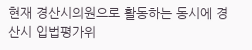현재 경산시의원으로 활동하는 동시에 경산시 입법평가위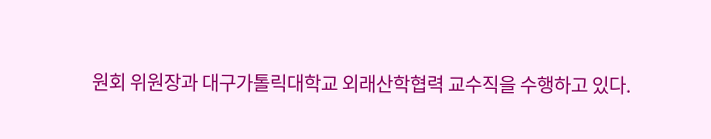원회 위원장과 대구가톨릭대학교 외래산학협력 교수직을 수행하고 있다.